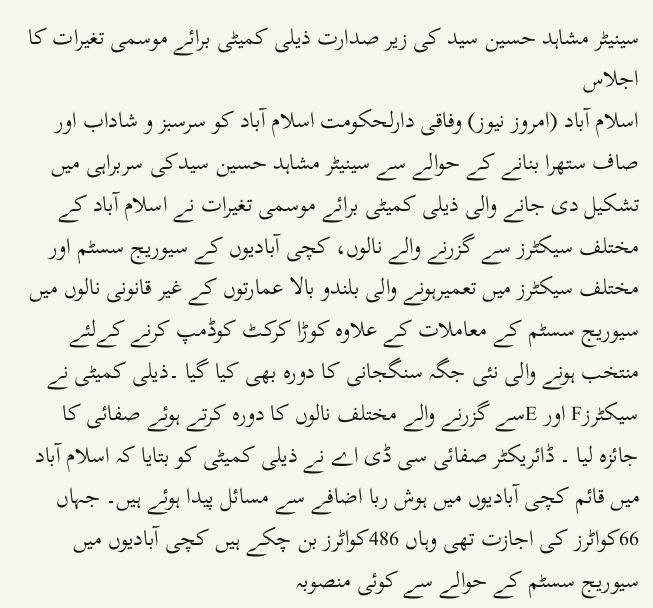سینیٹر مشاہد حسین سید کی زیر صدارت ذیلی کمیٹی برائے موسمی تغیرات کا اجلاس
اسلام آباد (امروز نیوز) وفاقی دارلحکومت اسلام آباد کو سرسبز و شاداب اور صاف ستھرا بنانے کے حوالے سے سینیٹر مشاہد حسین سیدکی سربراہی میں تشکیل دی جانے والی ذیلی کمیٹی برائے موسمی تغیرات نے اسلام آباد کے مختلف سیکٹرز سے گزرنے والے نالوں، کچی آبادیوں کے سیوریج سسٹم اور مختلف سیکٹرز میں تعمیرہونے والی بلندو بالا عمارتوں کے غیر قانونی نالوں میں سیوریج سسٹم کے معاملات کے علاوہ کوڑا کرکٹ کوڈمپ کرنے کےلئے منتخب ہونے والی نئی جگہ سنگجانی کا دورہ بھی کیا گیا ۔ذیلی کمیٹی نے سیکٹرزF اور Eسے گزرنے والے مختلف نالوں کا دورہ کرتے ہوئے صفائی کا جائزہ لیا ۔ ڈائریکٹر صفائی سی ڈی اے نے ذیلی کمیٹی کو بتایا کہ اسلام آباد میں قائم کچی آبادیوں میں ہوش ربا اضافے سے مسائل پیدا ہوئے ہیں۔ جہاں 66کواٹرز کی اجازت تھی وہاں 486کواٹرز بن چکے ہیں کچی آبادیوں میں سیوریج سسٹم کے حوالے سے کوئی منصوبہ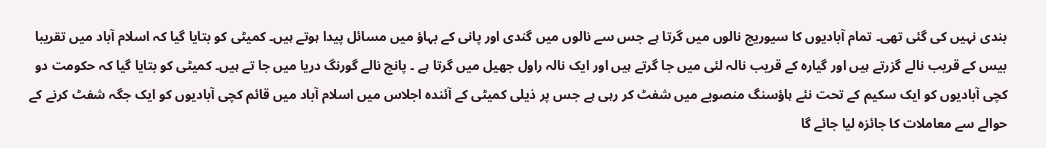بندی نہیں کی گئی تھی۔ تمام آبادیوں کا سیوریج نالوں میں گرتا ہے جس سے نالوں میں گندی اور پانی کے بہاؤ میں مسائل پیدا ہوتے ہیں۔ کمیٹی کو بتایا گیا کہ اسلام آباد میں تقریبا بیس کے قریب نالے گزرتے ہیں اور گیارہ کے قریب نالہ لئی میں جا گرتے ہیں اور ایک نالہ راول جھیل میں گرتا ہے ۔ پانچ نالے گورنگ دریا میں جا تے ہیں۔ کمیٹی کو بتایا گیا کہ حکومت دو کچی آبادیوں کو ایک سکیم کے تحت نئے ہاؤسنگ منصوبے میں شفٹ کر رہی ہے جس پر ذیلی کمیٹی کے آئندہ اجلاس میں اسلام آباد میں قائم کچی آبادیوں کو ایک جگہ شفٹ کرنے کے حوالے سے معاملات کا جائزہ لیا جائے گا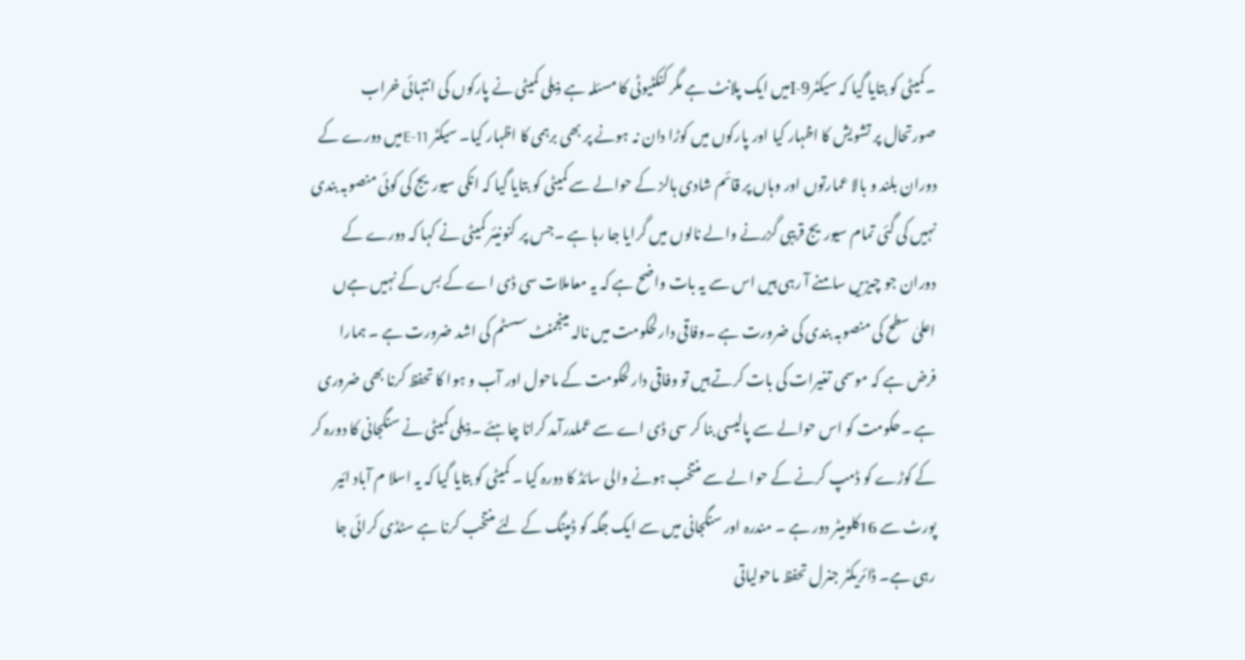۔کمیٹی کو بتایا گیا کہ سیکٹرI-9میں ایک پلانٹ ہے مگر کنکٹیوٹی کا مسئلہ ہے ذیلی کمیٹی نے پارکوں کی انتہائی خراب صورتحال پر تشویش کا اظہار کیا اور پارکوں میں کوڑا دان نہ ہونے پر بھی برہمی کا اظہار کیا۔ سیکٹر E-11میں دورے کے دوران بلند و بالا عمارتوں اور وہاں پر قائم شادی ہالز کے حوالے سے کمیٹی کو بتایا گیا کہ انکی سیوریج کی کوئی منصوبہ بندی نہیں کی گئی تمام سیوریج قریبی گزرنے والے نالوں میں گرایا جا رہا ہے ۔جس پر کنونیئر کمیٹی نے کہا کہ دورے کے دوران جو چیزیں سامنے آ رہی ہیں اس سے یہ بات واضح ہے کہ یہ معاملات سی ڈی اے کے بس کے نہیں ہےں اعلیٰ سطح کی منصوبہ بندی کی ضرورت ہے ۔وفاقی دارلحکومت میں نالہ مینجمنٹ سسٹم کی اشد ضرورت ہے ۔ ہمارا فرض ہے کہ موسمی تغیرات کی بات کرتے ہیں تو وفاقی دارلحکومت کے ماحول اور آب و ہوا کا تحفظ کرنا بھی ضروری ہے ۔حکومت کو اس حوالے سے پالیسی بنا کر سی ڈی اے سے عملدرآمد کرانا چاہئے ۔ذیلی کمیٹی نے سنگجانی کا دورہ کر کے کوڑے کو ڈمپ کرنے کے حوا لے سے منتخب ہونے والی سائڈ کا دورہ کیا ۔ کمیٹی کو بتایا گیا کہ یہ اسلا م آباد ائیر پورٹ سے 16کلومیٹر دور ہے ۔ مندرہ اور سنگجانی میں سے ایک جگہ کو ڈمپنگ کے لئے منتخب کرنا ہے سٹڈی کرائی جا رہی ہے۔ ڈائریکٹر جنرل تحفظ ماحولیاتی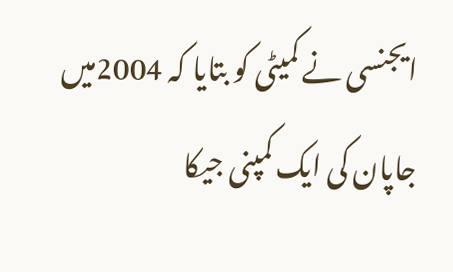ایجنسی نے کمیٹی کو بتایا کہ 2004میں جاپان کی ایک کمپنی جیکا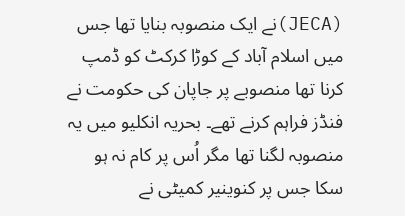(JECA)نے ایک منصوبہ بنایا تھا جس میں اسلام آباد کے کوڑا کرکٹ کو ڈمپ کرنا تھا منصوبے پر جاپان کی حکومت نے فنڈز فراہم کرنے تھے۔ بحریہ انکلیو میں یہ منصوبہ لگنا تھا مگر اُس پر کام نہ ہو سکا جس پر کنوینیر کمیٹی نے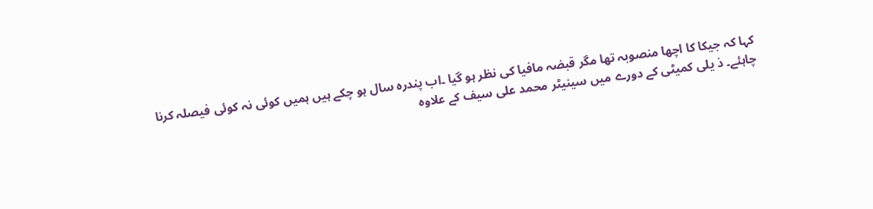کہا کہ جیکا کا اچھا منصوبہ تھا مگر قبضہ مافیا کی نظر ہو گیا ۔اب پندرہ سال ہو چکے ہیں ہمیں کوئی نہ کوئی فیصلہ کرنا چاہئے۔ ذ یلی کمیٹی کے دورے میں سینیٹر محمد علی سیف کے علاوہ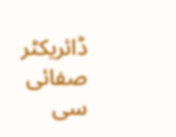ڈائریکٹر صفائی سی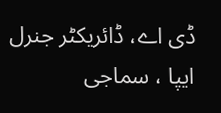ڈی اے، ڈائریکٹر جنرل ایپا ، سماجی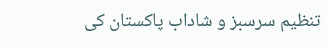تنظیم سرسبز و شاداب پاکستان کی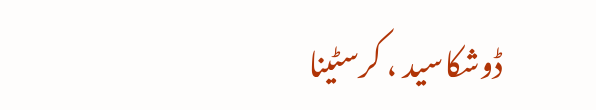ڈوشکاسید ، کرسٹینا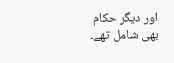اور دیگر حکام بھی شامل تھے۔